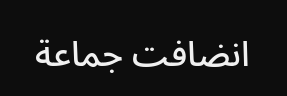انضافت جماعة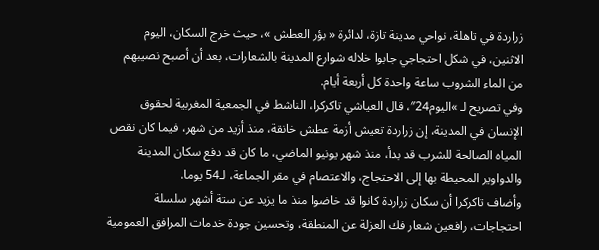زراردة في تاهلة، نواحي مدينة تازة، لدائرة « بؤر العطش »، حيث خرج السكان، اليوم الاثنين، في شكل احتجاجي جابوا خلاله شوارع المدينة بالشعارات، بعد أن أصبح نصيبهم من الماء الشروب ساعة واحدة كل أربعة أيام.
وفي تصريح لـ »اليوم24″، قال العياشي تاكركرا، الناشط في الجمعية المغربية لحقوق الإنسان في المدينة، إن زراردة تعيش أزمة عطش خانقة، منذ أزيد من شهر، فيما كان نقص المياه الصالحة للشرب قد بدأ، منذ شهر يونيو الماضي، ما كان قد دفع سكان المدينة والدواوير المحيطة بها إلى الاحتجاج، والاعتصام في مقر الجماعة، لـ54 يوما.
وأضاف تاكركرا أن سكان زراردة كانوا قد خاضوا منذ ما يزيد عن ستة أشهر سلسلة احتجاجات، رافعين شعار فك العزلة عن المنطقة، وتحسين جودة خدمات المرافق العمومية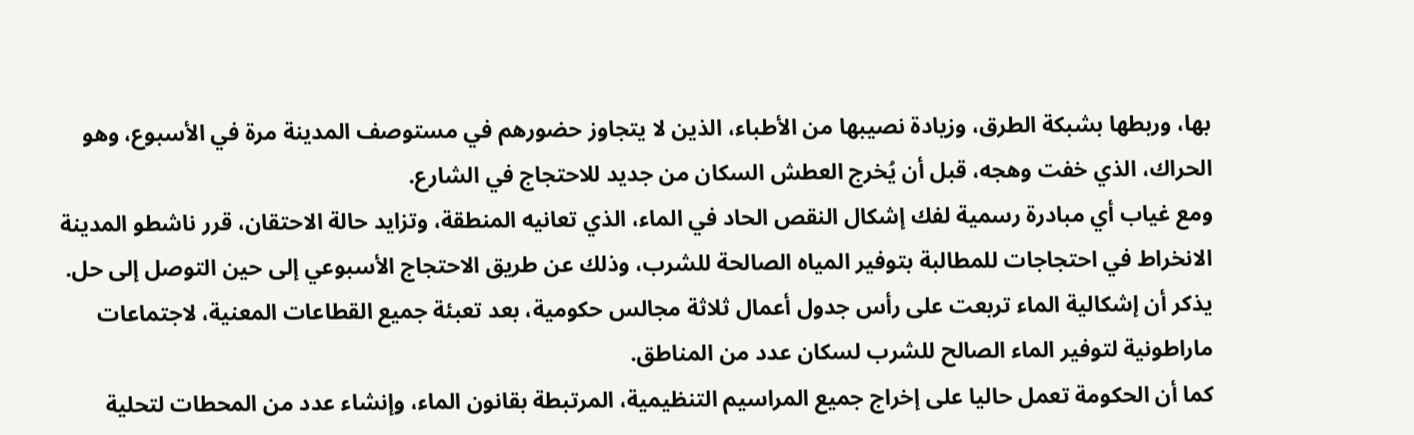بها، وربطها بشبكة الطرق، وزيادة نصيبها من الأطباء، الذين لا يتجاوز حضورهم في مستوصف المدينة مرة في الأسبوع، وهو الحراك، الذي خفت وهجه، قبل أن يُخرج العطش السكان من جديد للاحتجاج في الشارع.
ومع غياب أي مبادرة رسمية لفك إشكال النقص الحاد في الماء، الذي تعانيه المنطقة، وتزايد حالة الاحتقان، قرر ناشطو المدينة الانخراط في احتجاجات للمطالبة بتوفير المياه الصالحة للشرب، وذلك عن طريق الاحتجاج الأسبوعي إلى حين التوصل إلى حل.
يذكر أن إشكالية الماء تربعت على رأس جدول أعمال ثلاثة مجالس حكومية، بعد تعبئة جميع القطاعات المعنية، لاجتماعات ماراطونية لتوفير الماء الصالح للشرب لسكان عدد من المناطق.
كما أن الحكومة تعمل حاليا على إخراج جميع المراسيم التنظيمية، المرتبطة بقانون الماء، وإنشاء عدد من المحطات لتحلية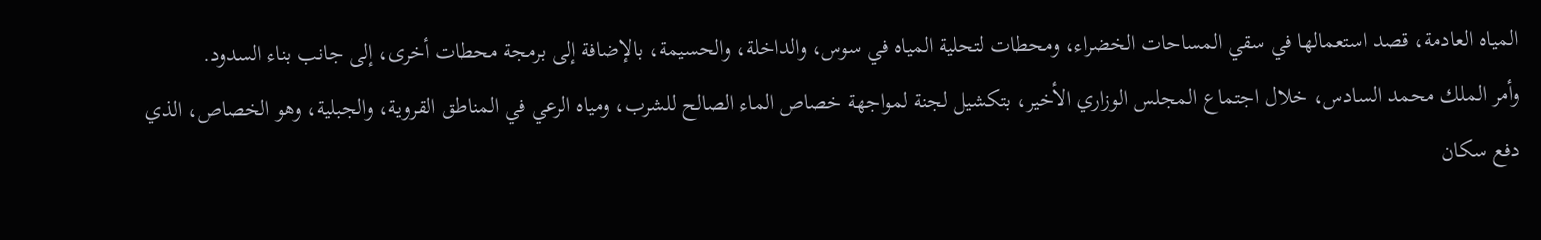المياه العادمة، قصد استعمالها في سقي المساحات الخضراء، ومحطات لتحلية المياه في سوس، والداخلة، والحسيمة، بالإضافة إلى برمجة محطات أخرى، إلى جانب بناء السدود.
وأمر الملك محمد السادس، خلال اجتماع المجلس الوزاري الأخير، بتكشيل لجنة لمواجهة خصاص الماء الصالح للشرب، ومياه الرعي في المناطق القروية، والجبلية، وهو الخصاص، الذي دفع سكان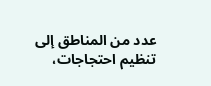عدد من المناطق إلى تنظيم احتجاجات،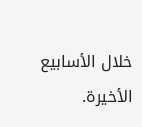خلال الأسابيع الأخيرة.